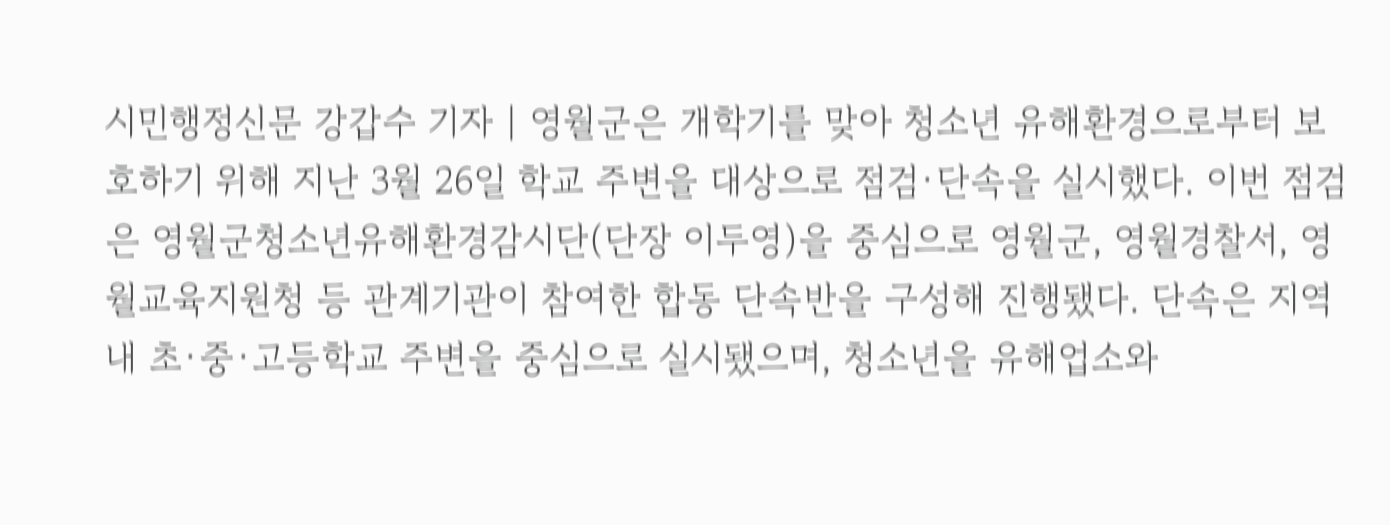시민행정신문 강갑수 기자 | 영월군은 개학기를 맞아 청소년 유해환경으로부터 보호하기 위해 지난 3월 26일 학교 주변을 대상으로 점검·단속을 실시했다. 이번 점검은 영월군청소년유해환경감시단(단장 이두영)을 중심으로 영월군, 영월경찰서, 영월교육지원청 등 관계기관이 참여한 합동 단속반을 구성해 진행됐다. 단속은 지역 내 초·중·고등학교 주변을 중심으로 실시됐으며, 청소년을 유해업소와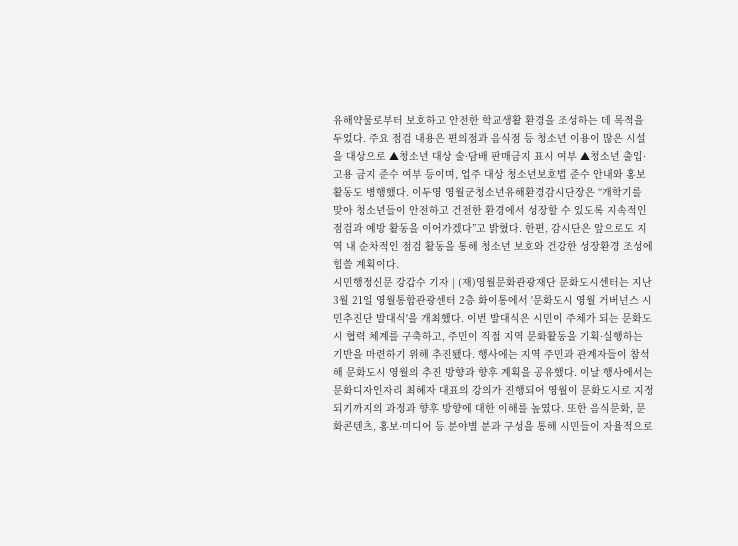유해약물로부터 보호하고 안전한 학교생활 환경을 조성하는 데 목적을 두었다. 주요 점검 내용은 편의점과 음식점 등 청소년 이용이 많은 시설을 대상으로 ▲청소년 대상 술·담배 판매금지 표시 여부 ▲청소년 출입·고용 금지 준수 여부 등이며, 업주 대상 청소년보호법 준수 안내와 홍보 활동도 병행했다. 이두영 영월군청소년유해환경감시단장은 “개학기를 맞아 청소년들이 안전하고 건전한 환경에서 성장할 수 있도록 지속적인 점검과 예방 활동을 이어가겠다”고 밝혔다. 한편, 감시단은 앞으로도 지역 내 순차적인 점검 활동을 통해 청소년 보호와 건강한 성장환경 조성에 힘쓸 계획이다.
시민행정신문 강갑수 기자 | (재)영월문화관광재단 문화도시센터는 지난 3월 21일 영월통합관광센터 2층 화이통에서 '문화도시 영월 거버넌스 시민추진단 발대식'을 개최했다. 이번 발대식은 시민이 주체가 되는 문화도시 협력 체계를 구축하고, 주민이 직접 지역 문화활동을 기획·실행하는 기반을 마련하기 위해 추진됐다. 행사에는 지역 주민과 관계자들이 참석해 문화도시 영월의 추진 방향과 향후 계획을 공유했다. 이날 행사에서는 문화디자인자리 최혜자 대표의 강의가 진행되어 영월이 문화도시로 지정되기까지의 과정과 향후 방향에 대한 이해를 높였다. 또한 음식문화, 문화콘텐츠, 홍보·미디어 등 분야별 분과 구성을 통해 시민들이 자율적으로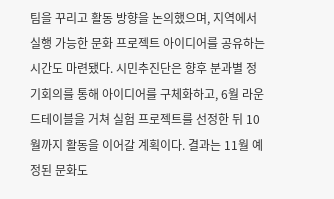팀을 꾸리고 활동 방향을 논의했으며, 지역에서 실행 가능한 문화 프로젝트 아이디어를 공유하는 시간도 마련됐다. 시민추진단은 향후 분과별 정기회의를 통해 아이디어를 구체화하고, 6월 라운드테이블을 거쳐 실험 프로젝트를 선정한 뒤 10월까지 활동을 이어갈 계획이다. 결과는 11월 예정된 문화도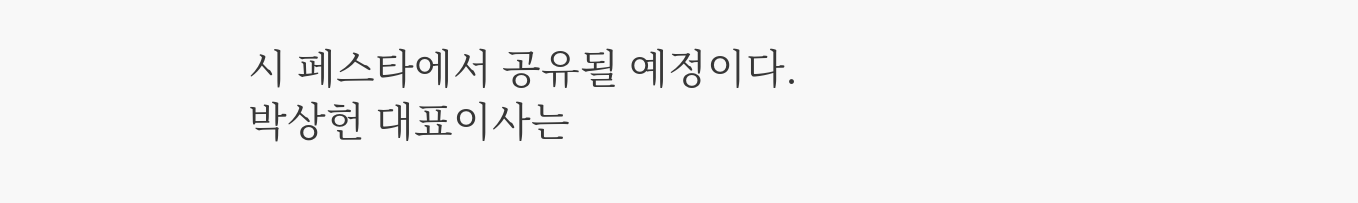시 페스타에서 공유될 예정이다. 박상헌 대표이사는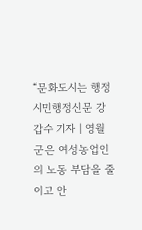“문화도시는 행정
시민행정신문 강갑수 기자 | 영월군은 여성농업인의 노동 부담을 줄이고 안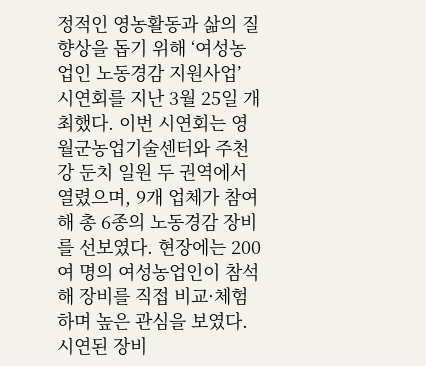정적인 영농활동과 삶의 질 향상을 돕기 위해 ‘여성농업인 노동경감 지원사업’ 시연회를 지난 3월 25일 개최했다. 이번 시연회는 영월군농업기술센터와 주천강 둔치 일원 두 권역에서 열렸으며, 9개 업체가 참여해 총 6종의 노동경감 장비를 선보였다. 현장에는 200여 명의 여성농업인이 참석해 장비를 직접 비교·체험하며 높은 관심을 보였다. 시연된 장비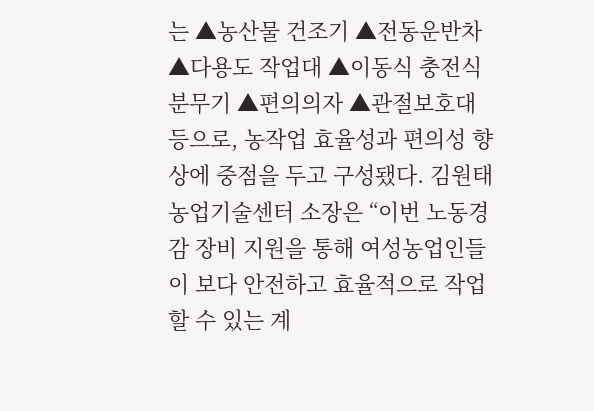는 ▲농산물 건조기 ▲전동운반차 ▲다용도 작업대 ▲이동식 충전식 분무기 ▲편의의자 ▲관절보호대 등으로, 농작업 효율성과 편의성 향상에 중점을 두고 구성됐다. 김원태 농업기술센터 소장은 “이번 노동경감 장비 지원을 통해 여성농업인들이 보다 안전하고 효율적으로 작업할 수 있는 계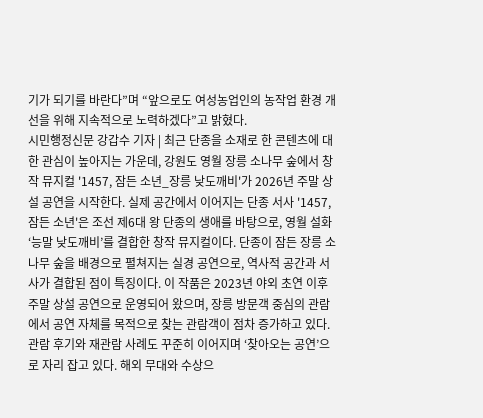기가 되기를 바란다”며 “앞으로도 여성농업인의 농작업 환경 개선을 위해 지속적으로 노력하겠다”고 밝혔다.
시민행정신문 강갑수 기자 | 최근 단종을 소재로 한 콘텐츠에 대한 관심이 높아지는 가운데, 강원도 영월 장릉 소나무 숲에서 창작 뮤지컬 '1457, 잠든 소년_장릉 낮도깨비'가 2026년 주말 상설 공연을 시작한다. 실제 공간에서 이어지는 단종 서사 '1457, 잠든 소년'은 조선 제6대 왕 단종의 생애를 바탕으로, 영월 설화 ‘능말 낮도깨비’를 결합한 창작 뮤지컬이다. 단종이 잠든 장릉 소나무 숲을 배경으로 펼쳐지는 실경 공연으로, 역사적 공간과 서사가 결합된 점이 특징이다. 이 작품은 2023년 야외 초연 이후 주말 상설 공연으로 운영되어 왔으며, 장릉 방문객 중심의 관람에서 공연 자체를 목적으로 찾는 관람객이 점차 증가하고 있다. 관람 후기와 재관람 사례도 꾸준히 이어지며 ‘찾아오는 공연’으로 자리 잡고 있다. 해외 무대와 수상으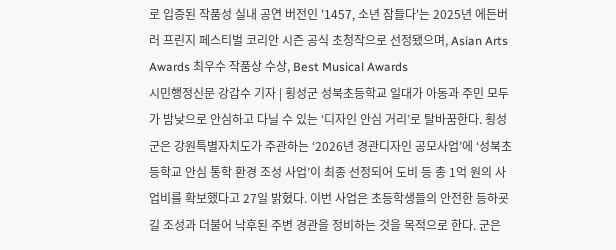로 입증된 작품성 실내 공연 버전인 '1457, 소년 잠들다'는 2025년 에든버러 프린지 페스티벌 코리안 시즌 공식 초청작으로 선정됐으며, Asian Arts Awards 최우수 작품상 수상, Best Musical Awards
시민행정신문 강갑수 기자 | 횡성군 성북초등학교 일대가 아동과 주민 모두가 밤낮으로 안심하고 다닐 수 있는 ‘디자인 안심 거리’로 탈바꿈한다. 횡성군은 강원특별자치도가 주관하는 ‘2026년 경관디자인 공모사업’에 ‘성북초등학교 안심 통학 환경 조성 사업’이 최종 선정되어 도비 등 총 1억 원의 사업비를 확보했다고 27일 밝혔다. 이번 사업은 초등학생들의 안전한 등하굣길 조성과 더불어 낙후된 주변 경관을 정비하는 것을 목적으로 한다. 군은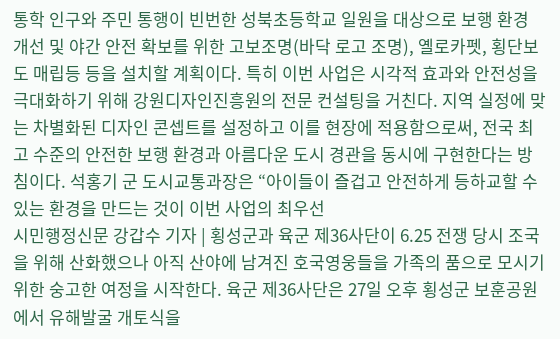통학 인구와 주민 통행이 빈번한 성북초등학교 일원을 대상으로 보행 환경 개선 및 야간 안전 확보를 위한 고보조명(바닥 로고 조명), 옐로카펫, 횡단보도 매립등 등을 설치할 계획이다. 특히 이번 사업은 시각적 효과와 안전성을 극대화하기 위해 강원디자인진흥원의 전문 컨설팅을 거친다. 지역 실정에 맞는 차별화된 디자인 콘셉트를 설정하고 이를 현장에 적용함으로써, 전국 최고 수준의 안전한 보행 환경과 아름다운 도시 경관을 동시에 구현한다는 방침이다. 석홍기 군 도시교통과장은 “아이들이 즐겁고 안전하게 등하교할 수 있는 환경을 만드는 것이 이번 사업의 최우선
시민행정신문 강갑수 기자 | 횡성군과 육군 제36사단이 6.25 전쟁 당시 조국을 위해 산화했으나 아직 산야에 남겨진 호국영웅들을 가족의 품으로 모시기 위한 숭고한 여정을 시작한다. 육군 제36사단은 27일 오후 횡성군 보훈공원에서 유해발굴 개토식을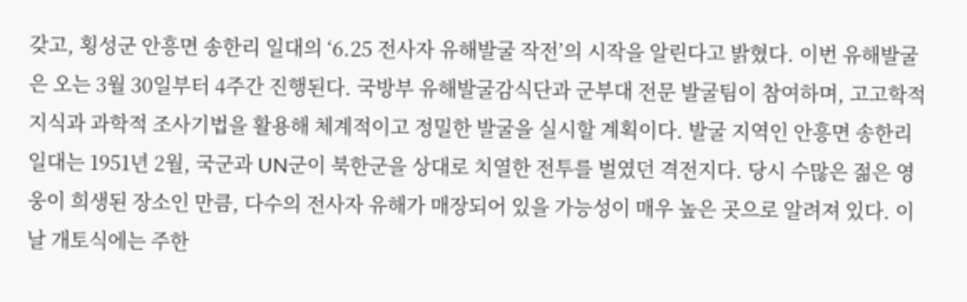갖고, 횡성군 안흥면 송한리 일대의 ‘6.25 전사자 유해발굴 작전’의 시작을 알린다고 밝혔다. 이번 유해발굴은 오는 3월 30일부터 4주간 진행된다. 국방부 유해발굴감식단과 군부대 전문 발굴팀이 참여하며, 고고학적 지식과 과학적 조사기법을 활용해 체계적이고 정밀한 발굴을 실시할 계획이다. 발굴 지역인 안흥면 송한리 일대는 1951년 2월, 국군과 UN군이 북한군을 상대로 치열한 전투를 벌였던 격전지다. 당시 수많은 젊은 영웅이 희생된 장소인 만큼, 다수의 전사자 유해가 매장되어 있을 가능성이 매우 높은 곳으로 알려져 있다. 이날 개토식에는 주한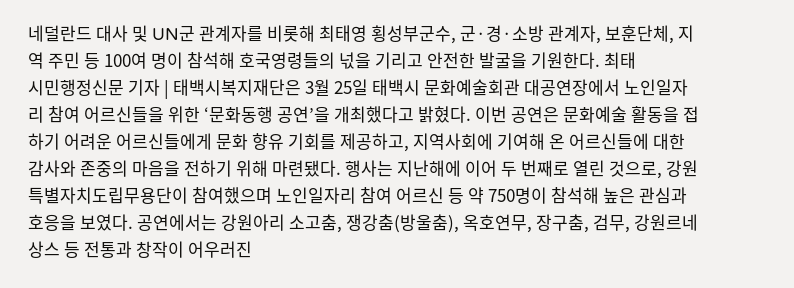네덜란드 대사 및 UN군 관계자를 비롯해 최태영 횡성부군수, 군·경·소방 관계자, 보훈단체, 지역 주민 등 100여 명이 참석해 호국영령들의 넋을 기리고 안전한 발굴을 기원한다. 최태
시민행정신문 기자 | 태백시복지재단은 3월 25일 태백시 문화예술회관 대공연장에서 노인일자리 참여 어르신들을 위한 ‘문화동행 공연’을 개최했다고 밝혔다. 이번 공연은 문화예술 활동을 접하기 어려운 어르신들에게 문화 향유 기회를 제공하고, 지역사회에 기여해 온 어르신들에 대한 감사와 존중의 마음을 전하기 위해 마련됐다. 행사는 지난해에 이어 두 번째로 열린 것으로, 강원특별자치도립무용단이 참여했으며 노인일자리 참여 어르신 등 약 750명이 참석해 높은 관심과 호응을 보였다. 공연에서는 강원아리 소고춤, 쟁강춤(방울춤), 옥호연무, 장구춤, 검무, 강원르네상스 등 전통과 창작이 어우러진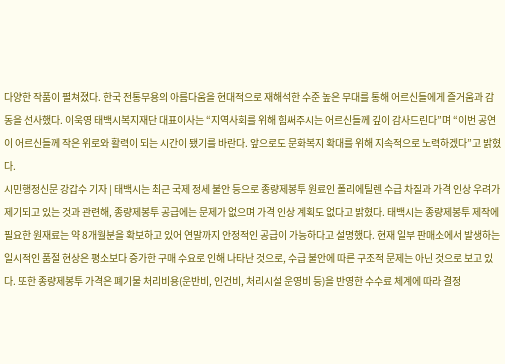다양한 작품이 펼쳐졌다. 한국 전통무용의 아름다움을 현대적으로 재해석한 수준 높은 무대를 통해 어르신들에게 즐거움과 감동을 선사했다. 이욱영 태백시복지재단 대표이사는 “지역사회를 위해 힘써주시는 어르신들께 깊이 감사드린다”며 “이번 공연이 어르신들께 작은 위로와 활력이 되는 시간이 됐기를 바란다. 앞으로도 문화복지 확대를 위해 지속적으로 노력하겠다”고 밝혔다.
시민행정신문 강갑수 기자 | 태백시는 최근 국제 정세 불안 등으로 종량제봉투 원료인 폴리에틸렌 수급 차질과 가격 인상 우려가 제기되고 있는 것과 관련해, 종량제봉투 공급에는 문제가 없으며 가격 인상 계획도 없다고 밝혔다. 태백시는 종량제봉투 제작에 필요한 원재료는 약 8개월분을 확보하고 있어 연말까지 안정적인 공급이 가능하다고 설명했다. 현재 일부 판매소에서 발생하는 일시적인 품절 현상은 평소보다 증가한 구매 수요로 인해 나타난 것으로, 수급 불안에 따른 구조적 문제는 아닌 것으로 보고 있다. 또한 종량제봉투 가격은 폐기물 처리비용(운반비, 인건비, 처리시설 운영비 등)을 반영한 수수료 체계에 따라 결정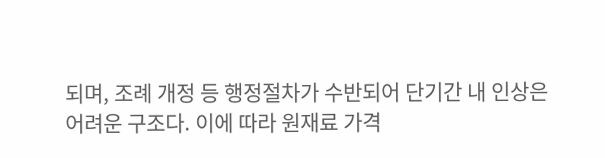되며, 조례 개정 등 행정절차가 수반되어 단기간 내 인상은 어려운 구조다. 이에 따라 원재료 가격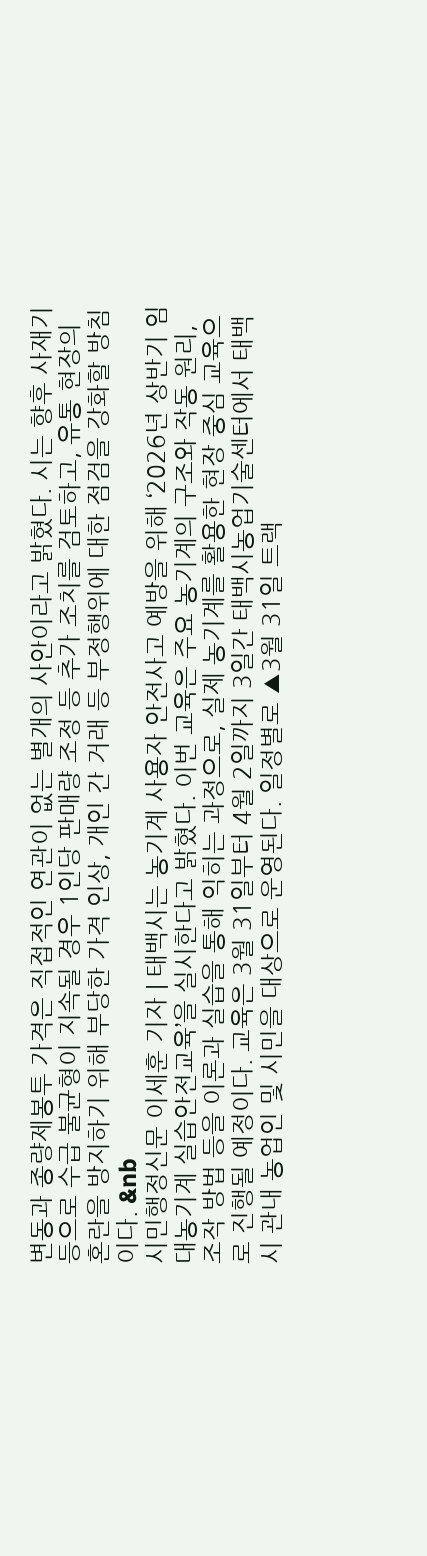변동과 종량제봉투 가격은 직접적인 연관이 없는 별개의 사안이라고 밝혔다. 시는 향후 사재기 등으로 수급 불균형이 지속될 경우 1인당 판매량 조정 등 추가 조치를 검토하고, 유통 현장의 혼란을 방지하기 위해 부당한 가격 인상, 개인 간 거래 등 부정행위에 대한 점검을 강화할 방침이다. &nb
시민행정신문 이세훈 기자 | 태백시는 농기계 사용자 안전사고 예방을 위해 ‘2026년 상반기 임대농기계 실습안전교육’을 실시한다고 밝혔다. 이번 교육은 주요 농기계의 구조와 작동 원리, 조작 방법 등을 이론과 실습을 통해 익히는 과정으로, 실제 농기계를 활용한 현장 중심 교육으로 진행될 예정이다. 교육은 3월 31일부터 4월 2일까지 3일간 태백시농업기술센터에서 태백시 관내 농업인 및 시민을 대상으로 운영된다. 일정별로 ▲3월 31일 트랙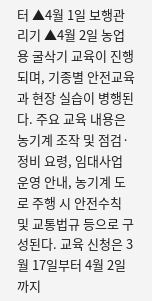터 ▲4월 1일 보행관리기 ▲4월 2일 농업용 굴삭기 교육이 진행되며, 기종별 안전교육과 현장 실습이 병행된다. 주요 교육 내용은 농기계 조작 및 점검·정비 요령, 임대사업 운영 안내, 농기계 도로 주행 시 안전수칙 및 교통법규 등으로 구성된다. 교육 신청은 3월 17일부터 4월 2일까지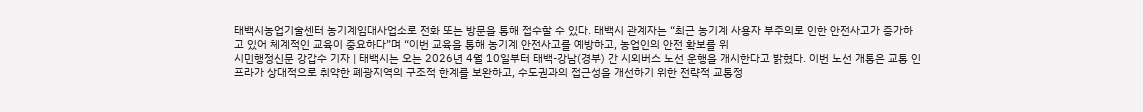태백시농업기술센터 농기계임대사업소로 전화 또는 방문을 통해 접수할 수 있다. 태백시 관계자는 “최근 농기계 사용자 부주의로 인한 안전사고가 증가하고 있어 체계적인 교육이 중요하다”며 “이번 교육을 통해 농기계 안전사고를 예방하고, 농업인의 안전 확보를 위
시민행정신문 강갑수 기자 | 태백시는 오는 2026년 4월 10일부터 태백-강남(경부) 간 시외버스 노선 운행을 개시한다고 밝혔다. 이번 노선 개통은 교통 인프라가 상대적으로 취약한 폐광지역의 구조적 한계를 보완하고, 수도권과의 접근성을 개선하기 위한 전략적 교통정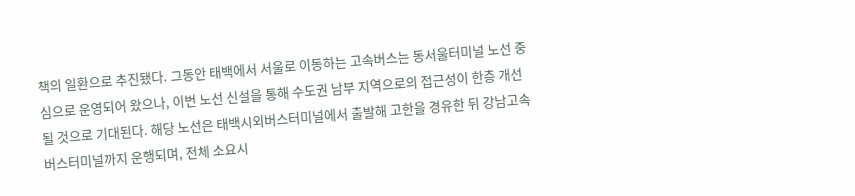책의 일환으로 추진됐다. 그동안 태백에서 서울로 이동하는 고속버스는 동서울터미널 노선 중심으로 운영되어 왔으나, 이번 노선 신설을 통해 수도권 남부 지역으로의 접근성이 한층 개선될 것으로 기대된다. 해당 노선은 태백시외버스터미널에서 출발해 고한을 경유한 뒤 강남고속버스터미널까지 운행되며, 전체 소요시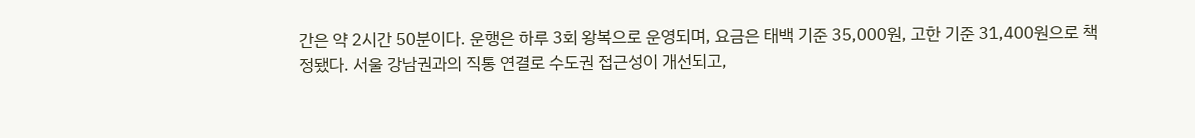간은 약 2시간 50분이다. 운행은 하루 3회 왕복으로 운영되며, 요금은 태백 기준 35,000원, 고한 기준 31,400원으로 책정됐다. 서울 강남권과의 직통 연결로 수도권 접근성이 개선되고,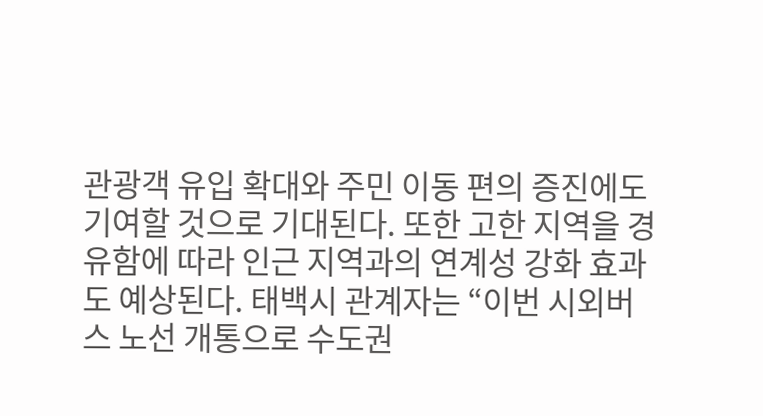관광객 유입 확대와 주민 이동 편의 증진에도 기여할 것으로 기대된다. 또한 고한 지역을 경유함에 따라 인근 지역과의 연계성 강화 효과도 예상된다. 태백시 관계자는 “이번 시외버스 노선 개통으로 수도권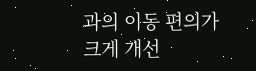과의 이동 편의가 크게 개선